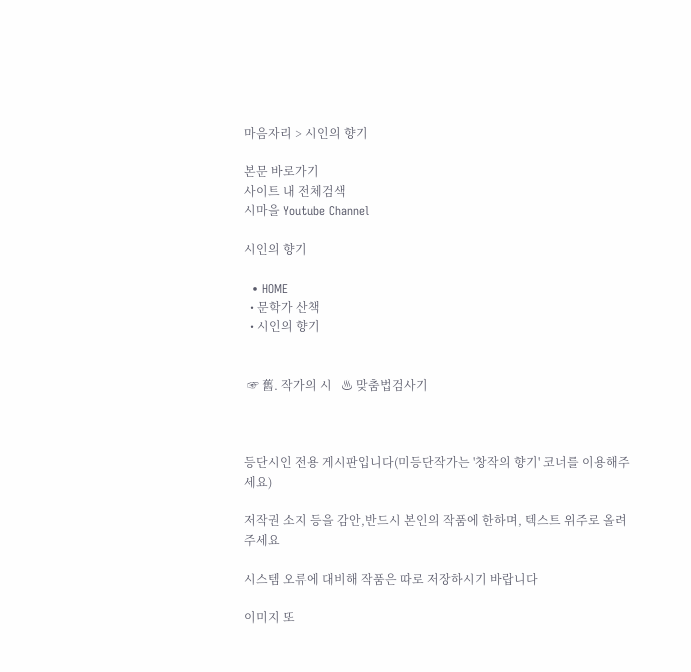마음자리 > 시인의 향기

본문 바로가기
사이트 내 전체검색
시마을 Youtube Channel

시인의 향기

  • HOME
  • 문학가 산책
  • 시인의 향기


 ☞ 舊. 작가의 시   ♨ 맞춤법검사기



등단시인 전용 게시판입니다(미등단작가는 '창작의 향기' 코너를 이용해주세요)

저작권 소지 등을 감안,반드시 본인의 작품에 한하며, 텍스트 위주로 올려주세요

시스템 오류에 대비해 작품은 따로 저장하시기 바랍니다

이미지 또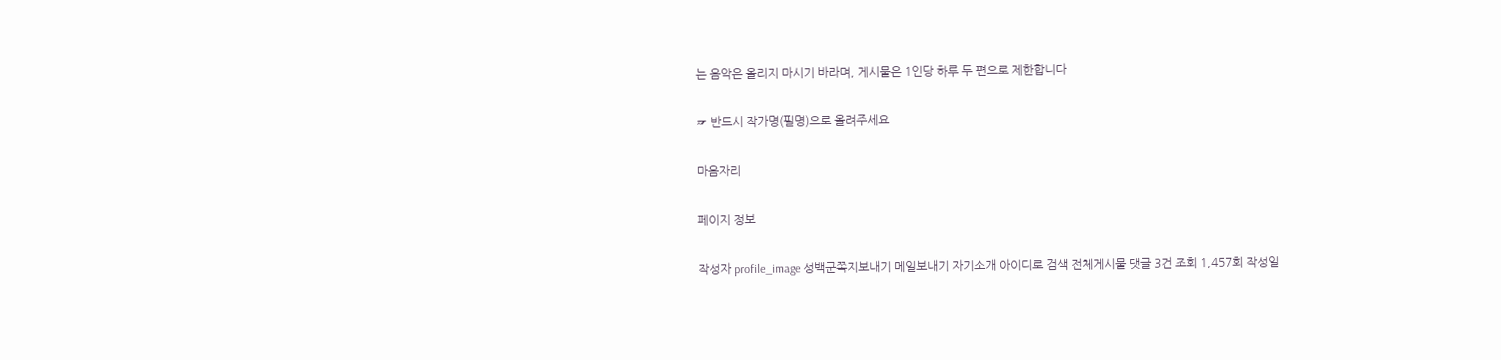는 음악은 올리지 마시기 바라며, 게시물은 1인당 하루 두 편으로 제한합니다

☞ 반드시 작가명(필명)으로 올려주세요

마음자리

페이지 정보

작성자 profile_image 성백군쪽지보내기 메일보내기 자기소개 아이디로 검색 전체게시물 댓글 3건 조회 1,457회 작성일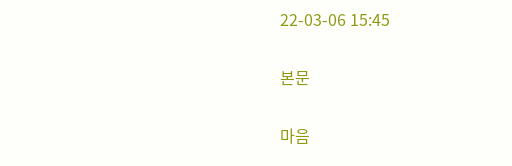22-03-06 15:45

본문

마음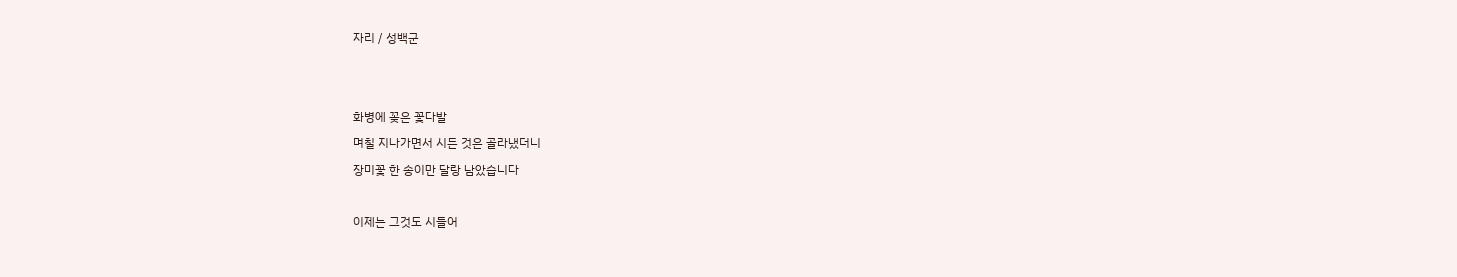자리 / 성백군





화병에 꽂은 꽃다발

며칠 지나가면서 시든 것은 골라냈더니

장미꽃 한 송이만 달랑 남았습니다



이제는 그것도 시들어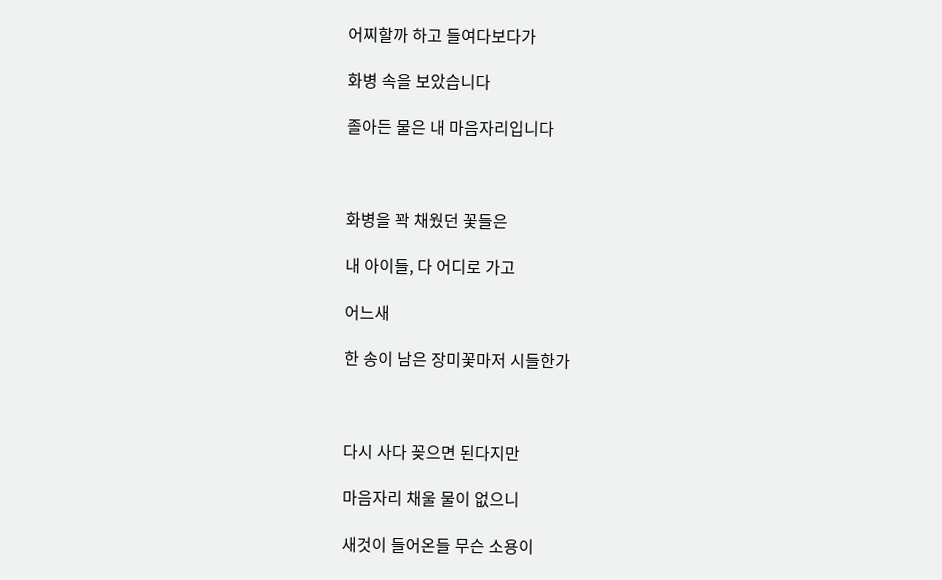어찌할까 하고 들여다보다가

화병 속을 보았습니다

졸아든 물은 내 마음자리입니다



화병을 꽉 채웠던 꽃들은

내 아이들, 다 어디로 가고

어느새

한 송이 남은 장미꽃마저 시들한가



다시 사다 꽂으면 된다지만

마음자리 채울 물이 없으니

새것이 들어온들 무슨 소용이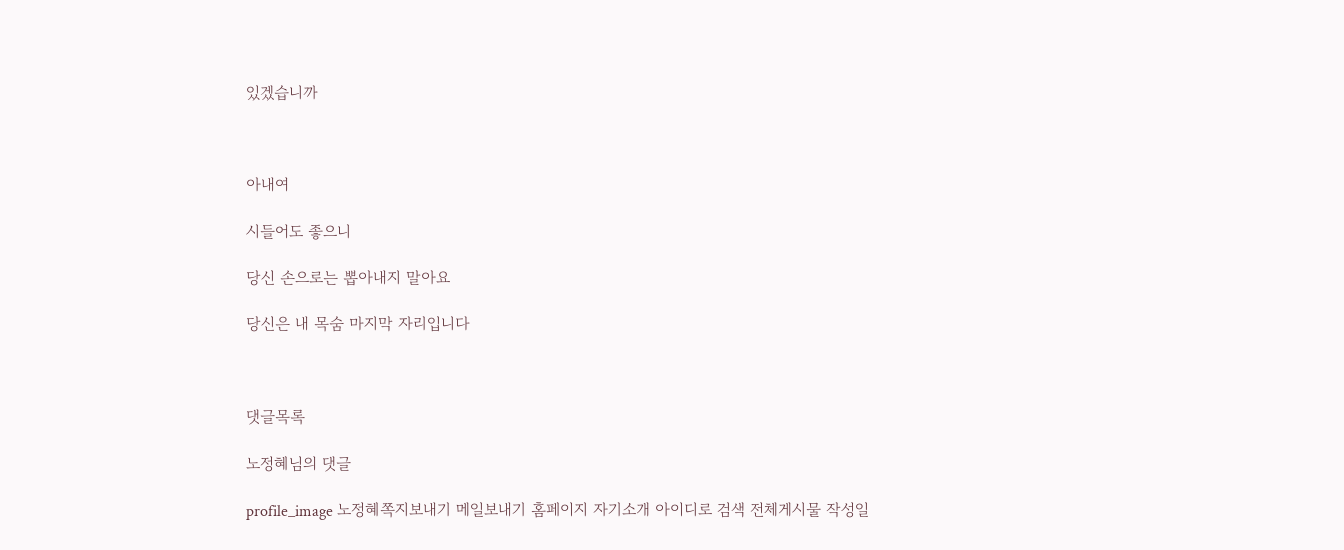있겠습니까



아내여

시들어도 좋으니

당신 손으로는 뽑아내지 말아요

당신은 내 목숨 마지막 자리입니다



댓글목록

노정혜님의 댓글

profile_image 노정혜쪽지보내기 메일보내기 홈페이지 자기소개 아이디로 검색 전체게시물 작성일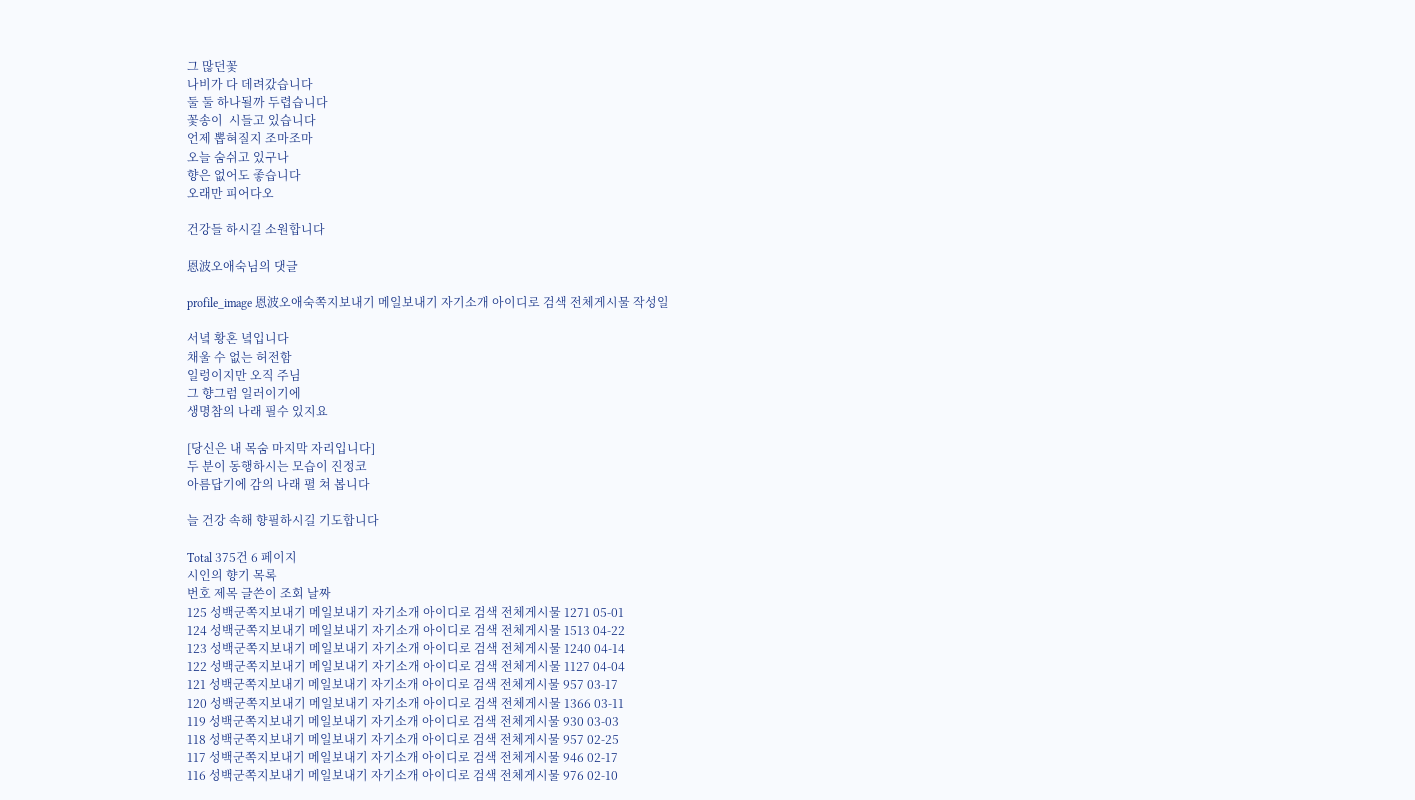그 많던꽃
나비가 다 데려갔습니다
둘 둘 하나될까 두렵습니다
꽃송이  시들고 있습니다
언제 뽑혀질지 조마조마
오늘 숨쉬고 있구나
향은 없어도 좋습니다
오래만 피어다오

건강들 하시길 소원합니다

恩波오애숙님의 댓글

profile_image 恩波오애숙쪽지보내기 메일보내기 자기소개 아이디로 검색 전체게시물 작성일

서녘 황혼 녘입니다
채울 수 없는 허전함
일렁이지만 오직 주님
그 향그럼 일러이기에
생명참의 나래 필수 있지요

[당신은 내 목숨 마지막 자리입니다]
두 분이 동행하시는 모습이 진정코
아름답기에 감의 나래 펼 쳐 봅니다

늘 건강 속해 향필하시길 기도합니다

Total 375건 6 페이지
시인의 향기 목록
번호 제목 글쓴이 조회 날짜
125 성백군쪽지보내기 메일보내기 자기소개 아이디로 검색 전체게시물 1271 05-01
124 성백군쪽지보내기 메일보내기 자기소개 아이디로 검색 전체게시물 1513 04-22
123 성백군쪽지보내기 메일보내기 자기소개 아이디로 검색 전체게시물 1240 04-14
122 성백군쪽지보내기 메일보내기 자기소개 아이디로 검색 전체게시물 1127 04-04
121 성백군쪽지보내기 메일보내기 자기소개 아이디로 검색 전체게시물 957 03-17
120 성백군쪽지보내기 메일보내기 자기소개 아이디로 검색 전체게시물 1366 03-11
119 성백군쪽지보내기 메일보내기 자기소개 아이디로 검색 전체게시물 930 03-03
118 성백군쪽지보내기 메일보내기 자기소개 아이디로 검색 전체게시물 957 02-25
117 성백군쪽지보내기 메일보내기 자기소개 아이디로 검색 전체게시물 946 02-17
116 성백군쪽지보내기 메일보내기 자기소개 아이디로 검색 전체게시물 976 02-10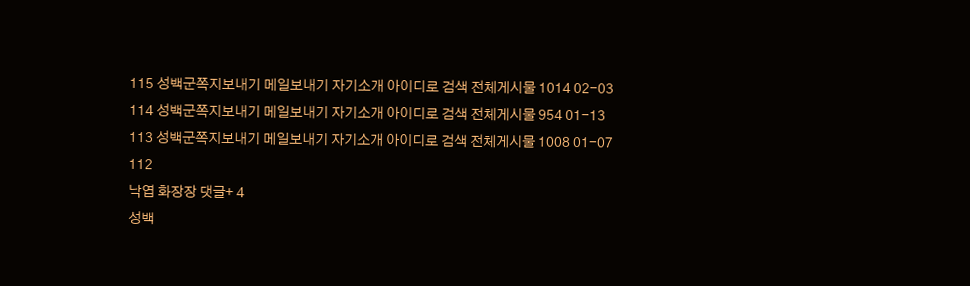115 성백군쪽지보내기 메일보내기 자기소개 아이디로 검색 전체게시물 1014 02-03
114 성백군쪽지보내기 메일보내기 자기소개 아이디로 검색 전체게시물 954 01-13
113 성백군쪽지보내기 메일보내기 자기소개 아이디로 검색 전체게시물 1008 01-07
112
낙엽 화장장 댓글+ 4
성백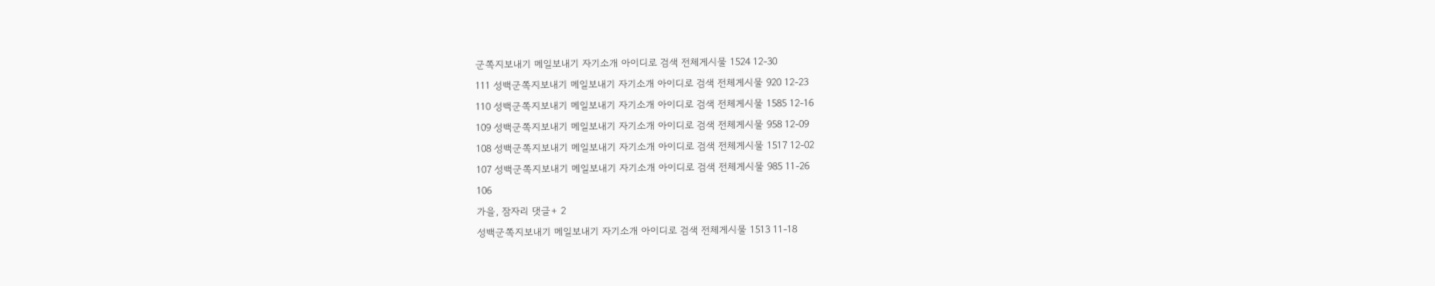군쪽지보내기 메일보내기 자기소개 아이디로 검색 전체게시물 1524 12-30
111 성백군쪽지보내기 메일보내기 자기소개 아이디로 검색 전체게시물 920 12-23
110 성백군쪽지보내기 메일보내기 자기소개 아이디로 검색 전체게시물 1585 12-16
109 성백군쪽지보내기 메일보내기 자기소개 아이디로 검색 전체게시물 958 12-09
108 성백군쪽지보내기 메일보내기 자기소개 아이디로 검색 전체게시물 1517 12-02
107 성백군쪽지보내기 메일보내기 자기소개 아이디로 검색 전체게시물 985 11-26
106
가을, 잠자리 댓글+ 2
성백군쪽지보내기 메일보내기 자기소개 아이디로 검색 전체게시물 1513 11-18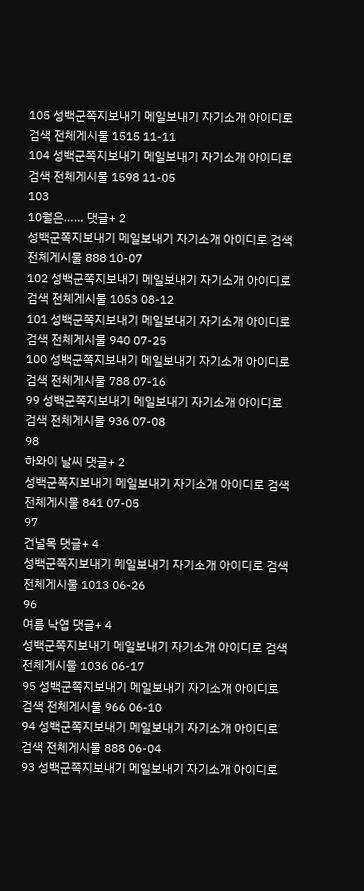105 성백군쪽지보내기 메일보내기 자기소개 아이디로 검색 전체게시물 1515 11-11
104 성백군쪽지보내기 메일보내기 자기소개 아이디로 검색 전체게시물 1598 11-05
103
10월은…… 댓글+ 2
성백군쪽지보내기 메일보내기 자기소개 아이디로 검색 전체게시물 888 10-07
102 성백군쪽지보내기 메일보내기 자기소개 아이디로 검색 전체게시물 1053 08-12
101 성백군쪽지보내기 메일보내기 자기소개 아이디로 검색 전체게시물 940 07-25
100 성백군쪽지보내기 메일보내기 자기소개 아이디로 검색 전체게시물 788 07-16
99 성백군쪽지보내기 메일보내기 자기소개 아이디로 검색 전체게시물 936 07-08
98
하와이 날씨 댓글+ 2
성백군쪽지보내기 메일보내기 자기소개 아이디로 검색 전체게시물 841 07-05
97
건널목 댓글+ 4
성백군쪽지보내기 메일보내기 자기소개 아이디로 검색 전체게시물 1013 06-26
96
여름 낙엽 댓글+ 4
성백군쪽지보내기 메일보내기 자기소개 아이디로 검색 전체게시물 1036 06-17
95 성백군쪽지보내기 메일보내기 자기소개 아이디로 검색 전체게시물 966 06-10
94 성백군쪽지보내기 메일보내기 자기소개 아이디로 검색 전체게시물 888 06-04
93 성백군쪽지보내기 메일보내기 자기소개 아이디로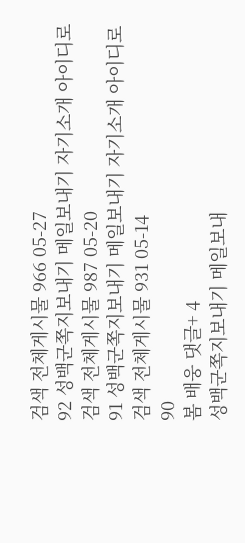검색 전체게시물 966 05-27
92 성백군쪽지보내기 메일보내기 자기소개 아이디로 검색 전체게시물 987 05-20
91 성백군쪽지보내기 메일보내기 자기소개 아이디로 검색 전체게시물 931 05-14
90
봄 배웅 댓글+ 4
성백군쪽지보내기 메일보내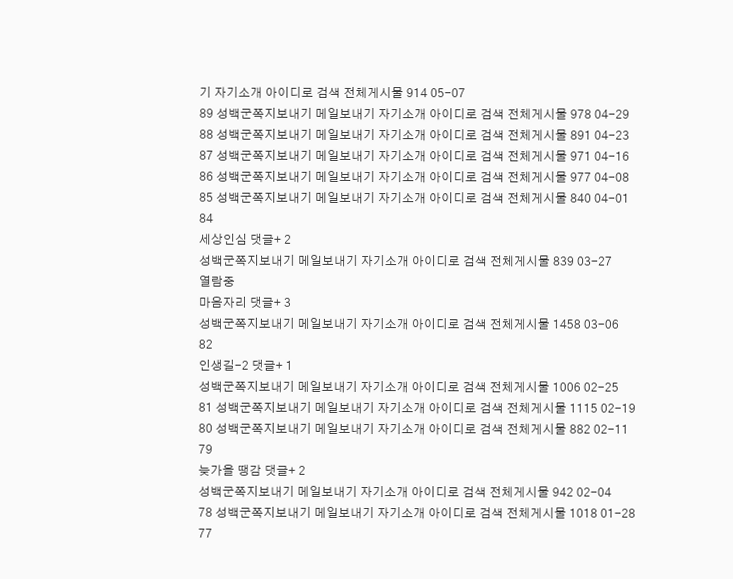기 자기소개 아이디로 검색 전체게시물 914 05-07
89 성백군쪽지보내기 메일보내기 자기소개 아이디로 검색 전체게시물 978 04-29
88 성백군쪽지보내기 메일보내기 자기소개 아이디로 검색 전체게시물 891 04-23
87 성백군쪽지보내기 메일보내기 자기소개 아이디로 검색 전체게시물 971 04-16
86 성백군쪽지보내기 메일보내기 자기소개 아이디로 검색 전체게시물 977 04-08
85 성백군쪽지보내기 메일보내기 자기소개 아이디로 검색 전체게시물 840 04-01
84
세상인심 댓글+ 2
성백군쪽지보내기 메일보내기 자기소개 아이디로 검색 전체게시물 839 03-27
열람중
마음자리 댓글+ 3
성백군쪽지보내기 메일보내기 자기소개 아이디로 검색 전체게시물 1458 03-06
82
인생길-2 댓글+ 1
성백군쪽지보내기 메일보내기 자기소개 아이디로 검색 전체게시물 1006 02-25
81 성백군쪽지보내기 메일보내기 자기소개 아이디로 검색 전체게시물 1115 02-19
80 성백군쪽지보내기 메일보내기 자기소개 아이디로 검색 전체게시물 882 02-11
79
늦가을 땡감 댓글+ 2
성백군쪽지보내기 메일보내기 자기소개 아이디로 검색 전체게시물 942 02-04
78 성백군쪽지보내기 메일보내기 자기소개 아이디로 검색 전체게시물 1018 01-28
77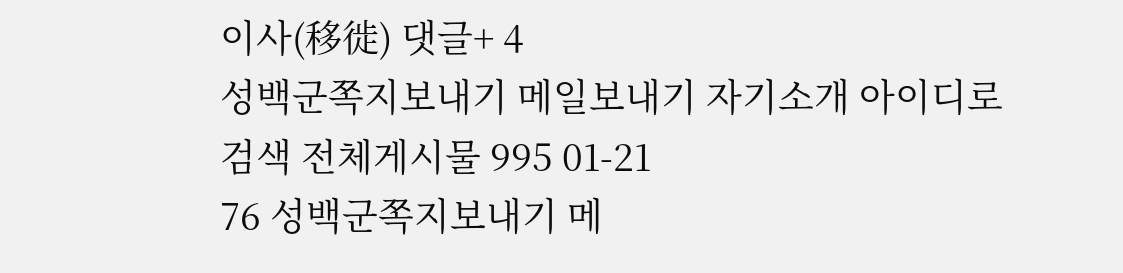이사(移徙) 댓글+ 4
성백군쪽지보내기 메일보내기 자기소개 아이디로 검색 전체게시물 995 01-21
76 성백군쪽지보내기 메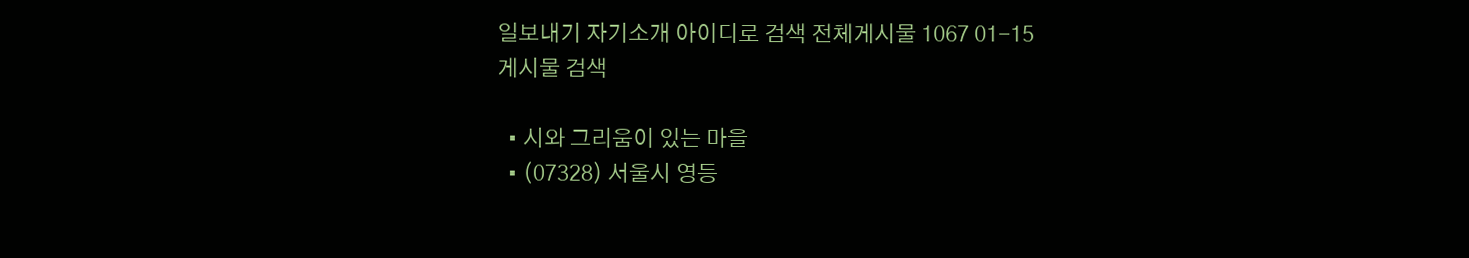일보내기 자기소개 아이디로 검색 전체게시물 1067 01-15
게시물 검색

  • 시와 그리움이 있는 마을
  • (07328) 서울시 영등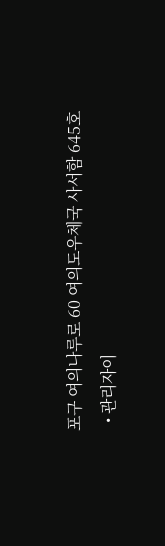포구 여의나루로 60 여의도우체국 사서함 645호
  • 관리자이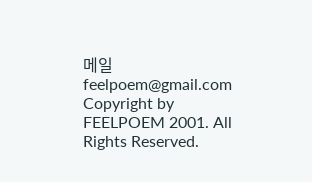메일 feelpoem@gmail.com
Copyright by FEELPOEM 2001. All Rights Reserved.